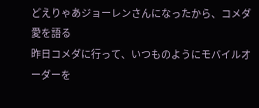どえりゃあジョーレンさんになったから、コメダ愛を語る
昨日コメダに行って、いつものようにモバイルオーダーを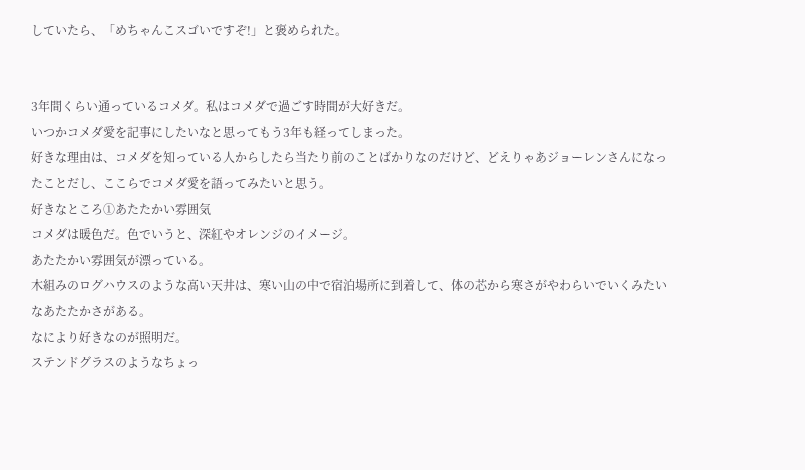していたら、「めちゃんこスゴいですぞ!」と褒められた。


3年間くらい通っているコメダ。私はコメダで過ごす時間が大好きだ。
いつかコメダ愛を記事にしたいなと思ってもう3年も経ってしまった。
好きな理由は、コメダを知っている人からしたら当たり前のことばかりなのだけど、どえりゃあジョーレンさんになったことだし、ここらでコメダ愛を語ってみたいと思う。
好きなところ①あたたかい雰囲気
コメダは暖色だ。色でいうと、深紅やオレンジのイメージ。
あたたかい雰囲気が漂っている。
木組みのログハウスのような高い天井は、寒い山の中で宿泊場所に到着して、体の芯から寒さがやわらいでいくみたいなあたたかさがある。
なにより好きなのが照明だ。
ステンドグラスのようなちょっ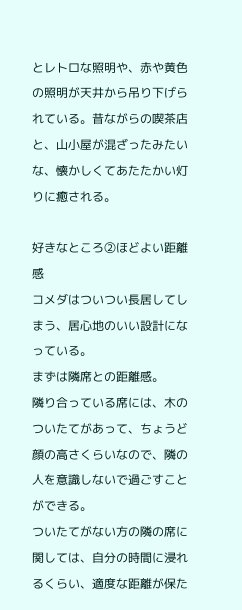とレトロな照明や、赤や黄色の照明が天井から吊り下げられている。昔ながらの喫茶店と、山小屋が混ざったみたいな、懐かしくてあたたかい灯りに癒される。

好きなところ②ほどよい距離感
コメダはついつい長居してしまう、居心地のいい設計になっている。
まずは隣席との距離感。
隣り合っている席には、木のついたてがあって、ちょうど顔の高さくらいなので、隣の人を意識しないで過ごすことができる。
ついたてがない方の隣の席に関しては、自分の時間に浸れるくらい、適度な距離が保た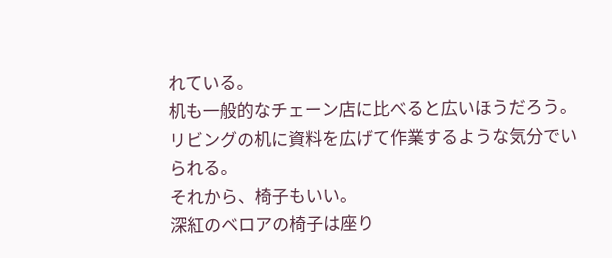れている。
机も一般的なチェーン店に比べると広いほうだろう。
リビングの机に資料を広げて作業するような気分でいられる。
それから、椅子もいい。
深紅のベロアの椅子は座り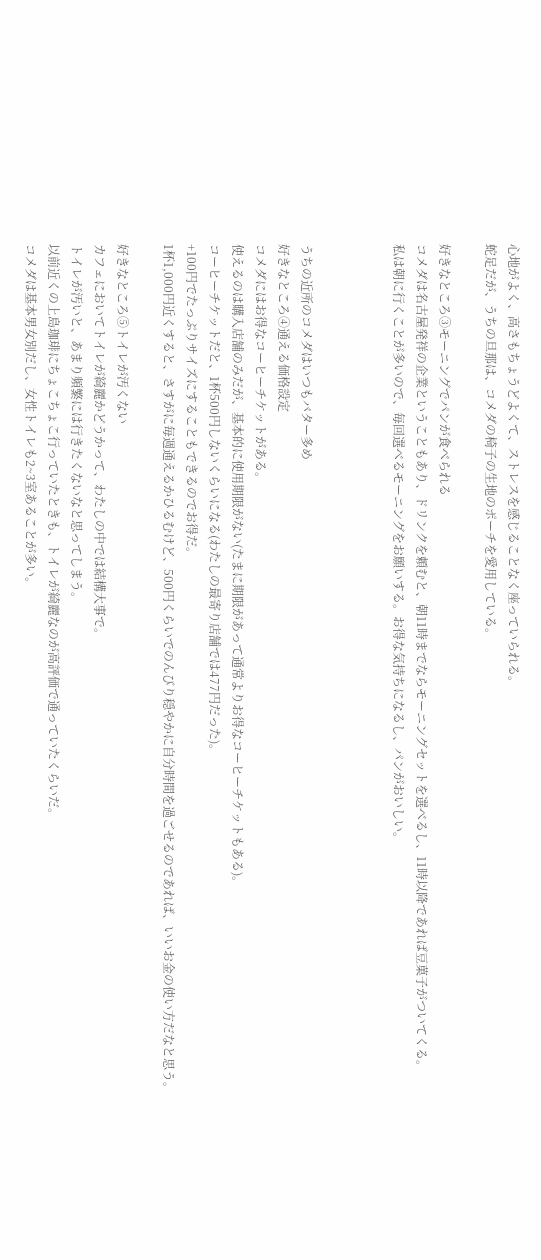心地がよく、高さもちょうどよくて、ストレスを感じることなく座っていられる。
蛇足だが、うちの旦那は、コメダの椅子の生地のポーチを愛用している。

好きなところ③モーニングでパンが食べられる
コメダは名古屋発祥の企業ということもあり、ドリンクを頼むと、朝11時までならモーニングセットを選べるし、11時以降であれば豆菓子がついてくる。
私は朝に行くことが多いので、毎回選べるモーニングをお願いする。お得な気持ちになるし、パンがおいしい。



うちの近所のコメダはいつもバター多め
好きなところ④通える価格設定
コメダにはお得なコーヒーチケットがある。
使えるのは購入店舗のみだが、基本的に使用期限がない(たまに期限があって通常よりお得なコーヒーチケットもある)。
コーヒーチケットだと、1杯500円しないくらいになる(わたしの最寄り店舗では477円だった)。
+100円でたっぷりサイズにすることもできるのでお得だ。
1杯1,000円近くすると、さすがに毎週通えるかひるむけど、500円くらいでのんびり穏やかに自分時間を過ごせるのであれば、いいお金の使い方だなと思う。

好きなところ⑤トイレが汚くない
カフェにおいてトイレが綺麗かどうかって、わたしの中では結構大事で。
トイレが汚いと、あまり頻繁には行きたくないなと思ってしまう。
以前近くの上島珈琲にちょこちょこ行っていたときも、トイレが綺麗なのが高評価で通っていたくらいだ。
コメダは基本男女別だし、女性トイレも2~3室あることが多い。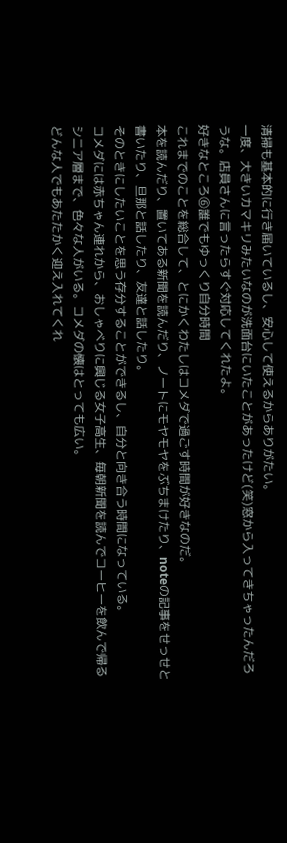清掃も基本的に行き届いているし、安心して使えるからありがたい。
一度、大きいカマキリみたいなのが洗面台にいたことがあったけど(笑)窓から入ってきちゃったんだろうな。店員さんに言ったらすぐ対応してくれたよ。
好きなところ⑥誰でもゆっくり自分時間
これまでのことを総合して、とにかくわたしはコメダで過ごす時間が好きなのだ。
本を読んだり、置いてある新聞を読んだり、ノートにモヤモヤをぶちまけたり、noteの記事をせっせと書いたり、旦那と話したり、友達と話したり。
そのときにしたいことを思う存分することができるし、自分と向き合う時間になっている。
コメダには赤ちゃん連れから、おしゃべりに興じる女子高生、毎朝新聞を読んでコーヒーを飲んで帰るシニア層まで、色々な人がいる。コメダの懐はとっても広い。
どんな人でもあたたかく迎え入れてくれ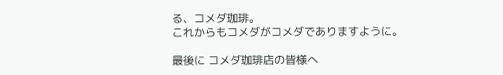る、コメダ珈琲。
これからもコメダがコメダでありますように。

最後に コメダ珈琲店の皆様へ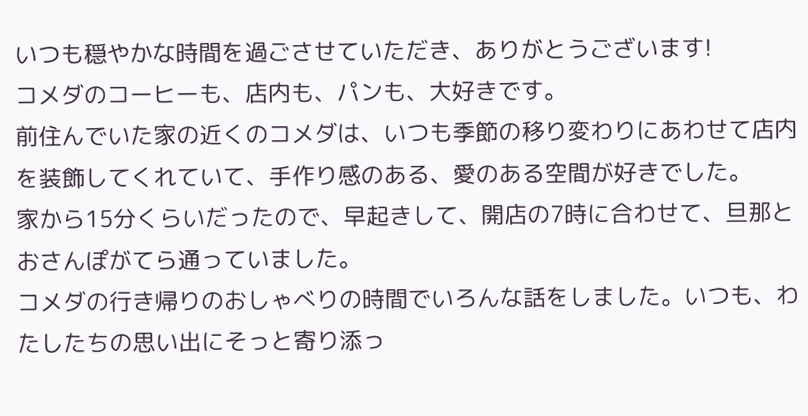いつも穏やかな時間を過ごさせていただき、ありがとうございます!
コメダのコーヒーも、店内も、パンも、大好きです。
前住んでいた家の近くのコメダは、いつも季節の移り変わりにあわせて店内を装飾してくれていて、手作り感のある、愛のある空間が好きでした。
家から15分くらいだったので、早起きして、開店の7時に合わせて、旦那とおさんぽがてら通っていました。
コメダの行き帰りのおしゃべりの時間でいろんな話をしました。いつも、わたしたちの思い出にそっと寄り添っ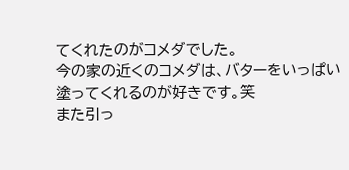てくれたのがコメダでした。
今の家の近くのコメダは、バターをいっぱい塗ってくれるのが好きです。笑
また引っ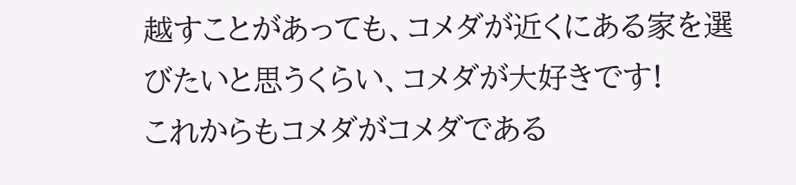越すことがあっても、コメダが近くにある家を選びたいと思うくらい、コメダが大好きです!
これからもコメダがコメダである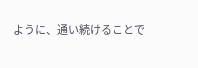ように、通い続けることで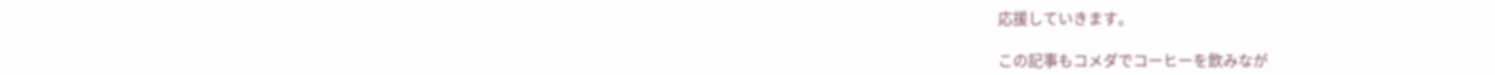応援していきます。

この記事もコメダでコーヒーを飲みなが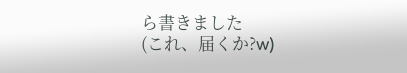ら書きました
(これ、届くか?w)